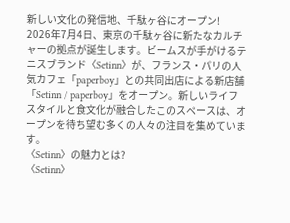新しい文化の発信地、千駄ヶ谷にオープン!
2026年7月4日、東京の千駄ヶ谷に新たなカルチャーの拠点が誕生します。ビームスが手がけるテニスブランド〈Setinn〉が、フランス・パリの人気カフェ「paperboy」との共同出店による新店舗「Setinn / paperboy」をオープン。新しいライフスタイルと食文化が融合したこのスペースは、オープンを待ち望む多くの人々の注目を集めています。
〈Setinn〉の魅力とは?
〈Setinn〉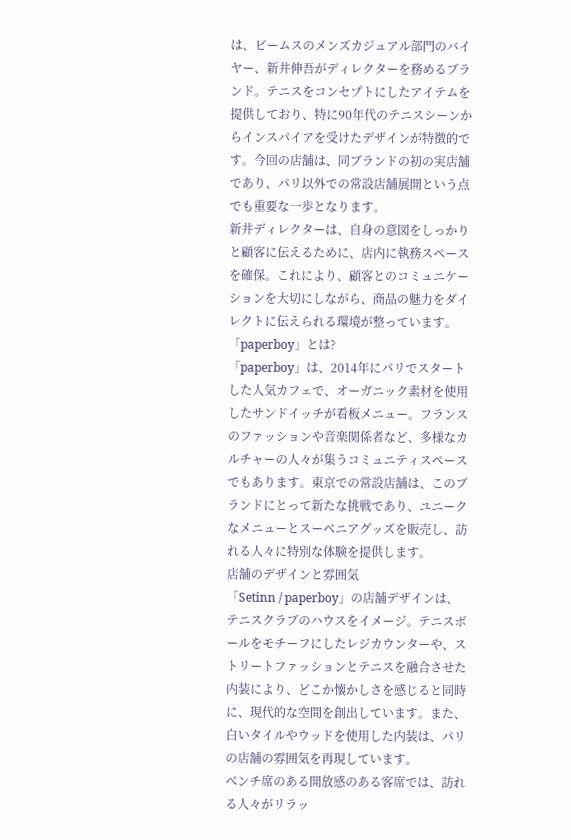は、ビームスのメンズカジュアル部門のバイヤー、新井伸吾がディレクターを務めるブランド。テニスをコンセプトにしたアイテムを提供しており、特に90年代のテニスシーンからインスパイアを受けたデザインが特徴的です。今回の店舗は、同ブランドの初の実店舗であり、パリ以外での常設店舗展開という点でも重要な一歩となります。
新井ディレクターは、自身の意図をしっかりと顧客に伝えるために、店内に執務スペースを確保。これにより、顧客とのコミュニケーションを大切にしながら、商品の魅力をダイレクトに伝えられる環境が整っています。
「paperboy」とは?
「paperboy」は、2014年にパリでスタートした人気カフェで、オーガニック素材を使用したサンドイッチが看板メニュー。フランスのファッションや音楽関係者など、多様なカルチャーの人々が集うコミュニティスペースでもあります。東京での常設店舗は、このブランドにとって新たな挑戦であり、ユニークなメニューとスーベニアグッズを販売し、訪れる人々に特別な体験を提供します。
店舗のデザインと雰囲気
「Setinn / paperboy」の店舗デザインは、テニスクラブのハウスをイメージ。テニスボールをモチーフにしたレジカウンターや、ストリートファッションとテニスを融合させた内装により、どこか懐かしさを感じると同時に、現代的な空間を創出しています。また、白いタイルやウッドを使用した内装は、パリの店舗の雰囲気を再現しています。
ベンチ席のある開放感のある客席では、訪れる人々がリラッ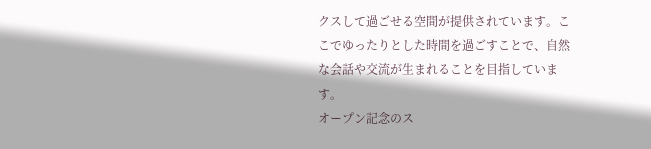クスして過ごせる空間が提供されています。ここでゆったりとした時間を過ごすことで、自然な会話や交流が生まれることを目指しています。
オープン記念のス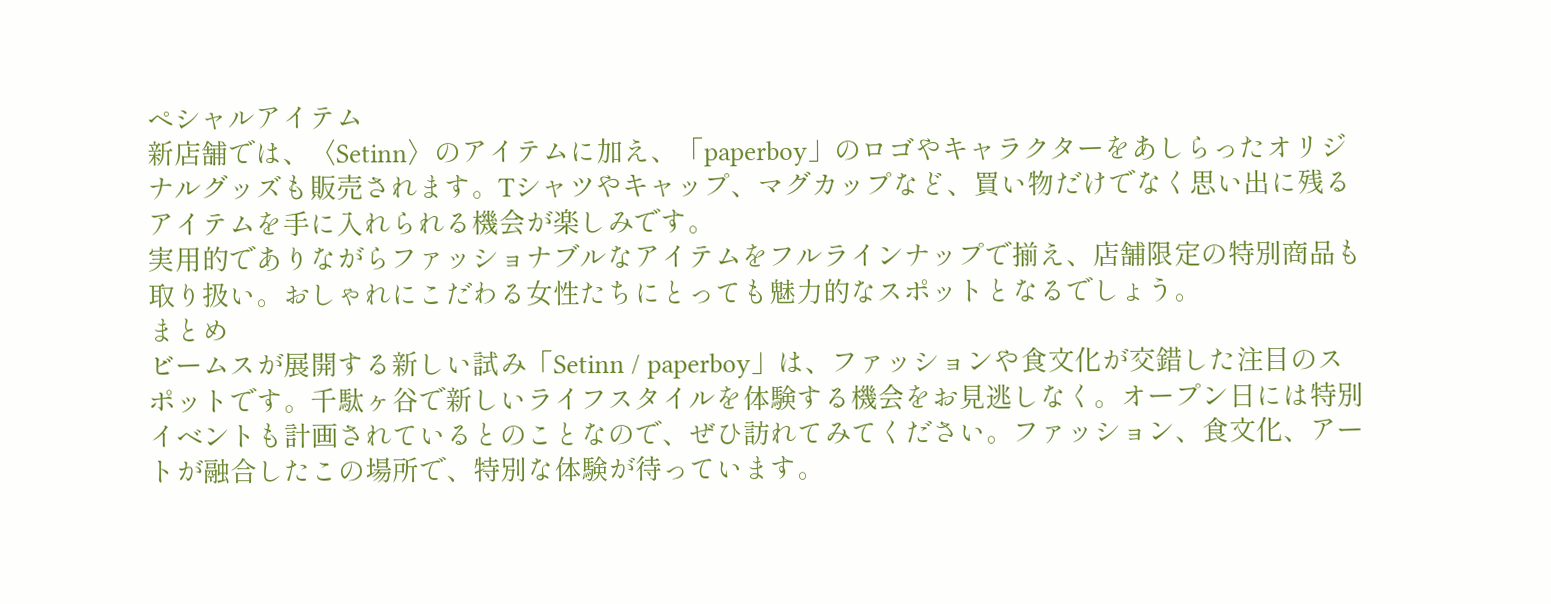ペシャルアイテム
新店舗では、〈Setinn〉のアイテムに加え、「paperboy」のロゴやキャラクターをあしらったオリジナルグッズも販売されます。Tシャツやキャップ、マグカップなど、買い物だけでなく思い出に残るアイテムを手に入れられる機会が楽しみです。
実用的でありながらファッショナブルなアイテムをフルラインナップで揃え、店舗限定の特別商品も取り扱い。おしゃれにこだわる女性たちにとっても魅力的なスポットとなるでしょう。
まとめ
ビームスが展開する新しい試み「Setinn / paperboy」は、ファッションや食文化が交錯した注目のスポットです。千駄ヶ谷で新しいライフスタイルを体験する機会をお見逃しなく。オープン日には特別イベントも計画されているとのことなので、ぜひ訪れてみてください。ファッション、食文化、アートが融合したこの場所で、特別な体験が待っています。